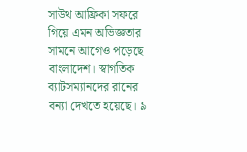সাউথ আফ্রিকা সফরে গিয়ে এমন অভিজ্ঞতার সামনে আগেও পড়েছে বাংলাদেশ। স্বাগতিক ব্যাটসম্যানদের রানের বন্যা দেখতে হয়েছে। ৯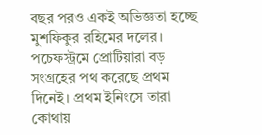বছর পরও একই অভিজ্ঞতা হচ্ছে মুশফিকুর রহিমের দলের। পচেফস্ট্রমে প্রোটিয়ারা বড় সংগ্রহের পথ করেছে প্রথম দিনেই। প্রথম ইনিংসে তারা কোথায়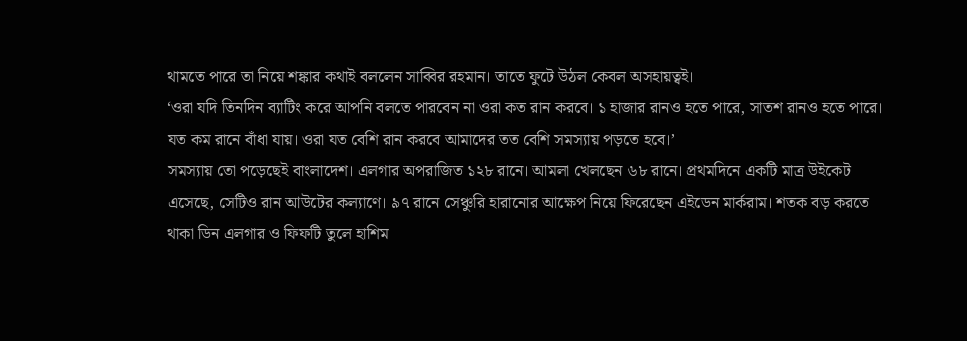থামতে পারে তা নিয়ে শঙ্কার কথাই বললেন সাব্বির রহমান। তাতে ফুটে উঠল কেবল অসহায়ত্বই।
‘ওরা যদি তিনদিন ব্যাটিং করে আপনি বলতে পারবেন না ওরা কত রান করবে। ১ হাজার রানও হতে পারে, সাতশ রানও হতে পারে। যত কম রানে বাঁধা যায়। ওরা যত বেশি রান করবে আমাদের তত বেশি সমস্যায় পড়তে হবে।’
সমস্যায় তো পড়েছেই বাংলাদেশ। এলগার অপরাজিত ১২৮ রানে। আমলা খেলছেন ৬৮ রানে। প্রথমদিনে একটি মাত্র উইকেট এসেছে, সেটিও রান আউটের কল্যাণে। ৯৭ রানে সেঞ্চুরি হারানোর আক্ষেপ নিয়ে ফিরেছেন এইডেন মার্করাম। শতক বড় করতে থাকা ডিন এলগার ও ফিফটি তুলে হাশিম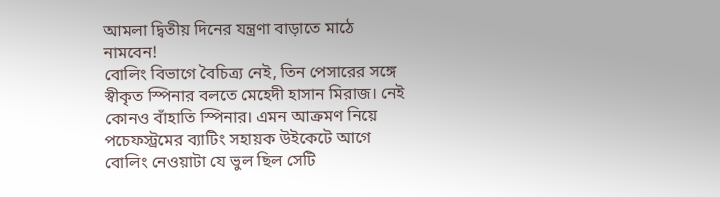আমলা দ্বিতীয় দিনের যন্ত্রণা বাড়াতে মাঠে নামবেন!
বোলিং বিভাগে বৈচিত্র্য নেই, তিন পেসারের সঙ্গে স্বীকৃত স্পিনার বলতে মেহেদী হাসান মিরাজ। নেই কোনও বাঁহাতি স্পিনার। এমন আক্রমণ নিয়ে পচেফস্ট্রমের ব্যাটিং সহায়ক উইকেটে আগে বোলিং নেওয়াটা যে ভুল ছিল সেটি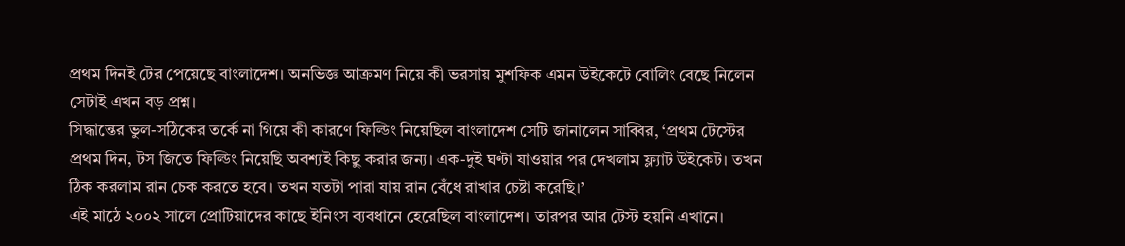প্রথম দিনই টের পেয়েছে বাংলাদেশ। অনভিজ্ঞ আক্রমণ নিয়ে কী ভরসায় মুশফিক এমন উইকেটে বোলিং বেছে নিলেন সেটাই এখন বড় প্রশ্ন।
সিদ্ধান্তের ভুল-সঠিকের তর্কে না গিয়ে কী কারণে ফিল্ডিং নিয়েছিল বাংলাদেশ সেটি জানালেন সাব্বির, ‘প্রথম টেস্টের প্রথম দিন, টস জিতে ফিল্ডিং নিয়েছি অবশ্যই কিছু করার জন্য। এক-দুই ঘণ্টা যাওয়ার পর দেখলাম ফ্ল্যাট উইকেট। তখন ঠিক করলাম রান চেক করতে হবে। তখন যতটা পারা যায় রান বেঁধে রাখার চেষ্টা করেছি।’
এই মাঠে ২০০২ সালে প্রোটিয়াদের কাছে ইনিংস ব্যবধানে হেরেছিল বাংলাদেশ। তারপর আর টেস্ট হয়নি এখানে।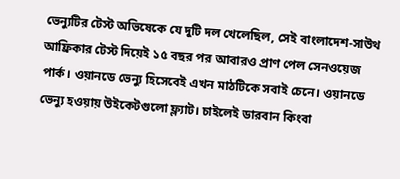ভেন্যুটির টেস্ট অভিষেকে যে দুটি দল খেলেছিল, সেই বাংলাদেশ-সাউথ আফ্রিকার টেস্ট দিয়েই ১৫ বছর পর আবারও প্রাণ পেল সেনওয়েজ পার্ক। ওয়ানডে ভেন্যু হিসেবেই এখন মাঠটিকে সবাই চেনে। ওয়ানডে ভেন্যু হওয়ায় উইকেটগুলো ফ্ল্যাট। চাইলেই ডারবান কিংবা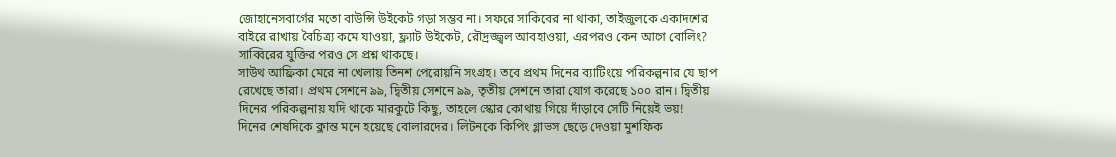জোহানেসবার্গের মতো বাউন্সি উইকেট গড়া সম্ভব না। সফরে সাকিবের না থাকা, তাইজুলকে একাদশের বাইরে রাখায় বৈচিত্র্য কমে যাওয়া, ফ্ল্যাট উইকেট, রৌদ্রজ্জ্বল আবহাওয়া, এরপরও কেন আগে বোলিং? সাব্বিরের যুক্তির পরও সে প্রশ্ন থাকছে।
সাউথ আফ্রিকা মেরে না খেলায় তিনশ পেরোয়নি সংগ্রহ। তবে প্রথম দিনের ব্যাটিংয়ে পরিকল্পনার যে ছাপ রেখেছে তারা। প্রথম সেশনে ৯৯, দ্বিতীয় সেশনে ৯৯, তৃতীয় সেশনে তারা যোগ করেছে ১০০ রান। দ্বিতীয় দিনের পরিকল্পনায় যদি থাকে মারকুটে কিছু, তাহলে স্কোর কোথায় গিয়ে দাঁড়াবে সেটি নিয়েই ভয়!
দিনের শেষদিকে ক্লান্ত মনে হয়েছে বোলারদের। লিটনকে কিপিং গ্লাভস ছেড়ে দেওয়া মুশফিক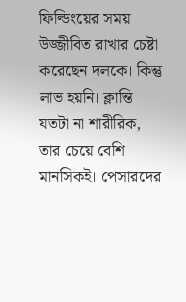ফিল্ডিংয়ের সময় উজ্জীবিত রাখার চেষ্টা করেছেন দলকে। কিন্তু লাভ হয়নি। ক্লান্তি যতটা না শারীরিক, তার চেয়ে বেশি মানসিকই। পেসারদের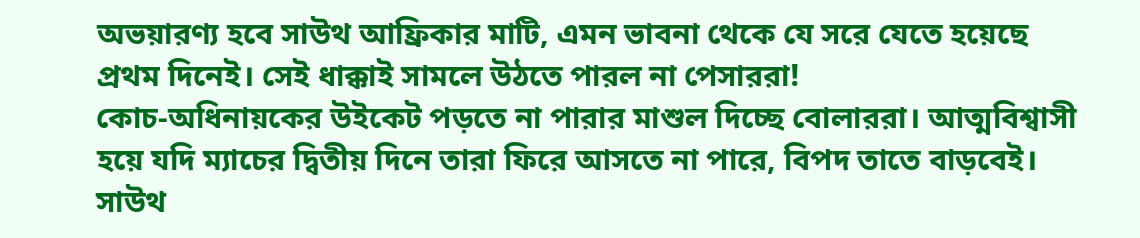অভয়ারণ্য হবে সাউথ আফ্রিকার মাটি, এমন ভাবনা থেকে যে সরে যেতে হয়েছে প্রথম দিনেই। সেই ধাক্কাই সামলে উঠতে পারল না পেসাররা!
কোচ-অধিনায়কের উইকেট পড়তে না পারার মাশুল দিচ্ছে বোলাররা। আত্মবিশ্বাসী হয়ে যদি ম্যাচের দ্বিতীয় দিনে তারা ফিরে আসতে না পারে, বিপদ তাতে বাড়বেই। সাউথ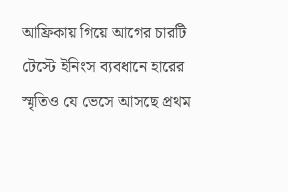আফ্রিকায় গিয়ে আগের চারটি টেস্টে ইনিংস ব্যবধানে হারের স্মৃতিও যে ভেসে আসছে প্রথম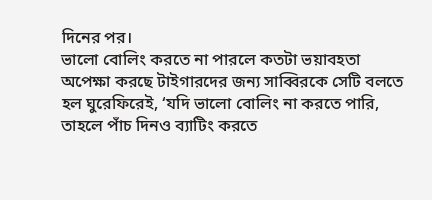দিনের পর।
ভালো বোলিং করতে না পারলে কতটা ভয়াবহতা অপেক্ষা করছে টাইগারদের জন্য সাব্বিরকে সেটি বলতে হল ঘুরেফিরেই, ‘যদি ভালো বোলিং না করতে পারি, তাহলে পাঁচ দিনও ব্যাটিং করতে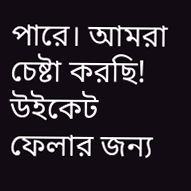পারে। আমরা চেষ্টা করছি! উইকেট ফেলার জন্য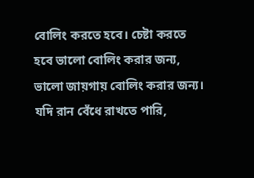বোলিং করতে হবে। চেষ্টা করতে হবে ভালো বোলিং করার জন্য, ভালো জায়গায় বোলিং করার জন্য। যদি রান বেঁধে রাখতে পারি,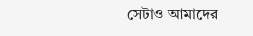সেটাও আমাদের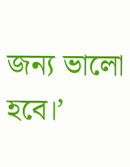জন্য ভালো হবে।’